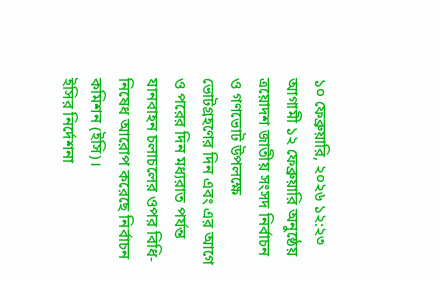১০ ফেব্রুয়ারি, ২০২৬ ১২:২৩
আগামী ১২ ফেব্রুয়ারি অনুষ্ঠেয় ত্রয়োদশ জাতীয় সংসদ নির্বাচন ও গণভোট উপলক্ষে ভোটগ্রহণের দিন এবং এর আগে ও পরের দিন মধ্যরাত পর্যন্ত যানবাহন চলাচলের ওপর বিধি-নিষেধ আরোপ করেছে নির্বাচন কমিশন (ইসি)।
ইসির নির্দেশনা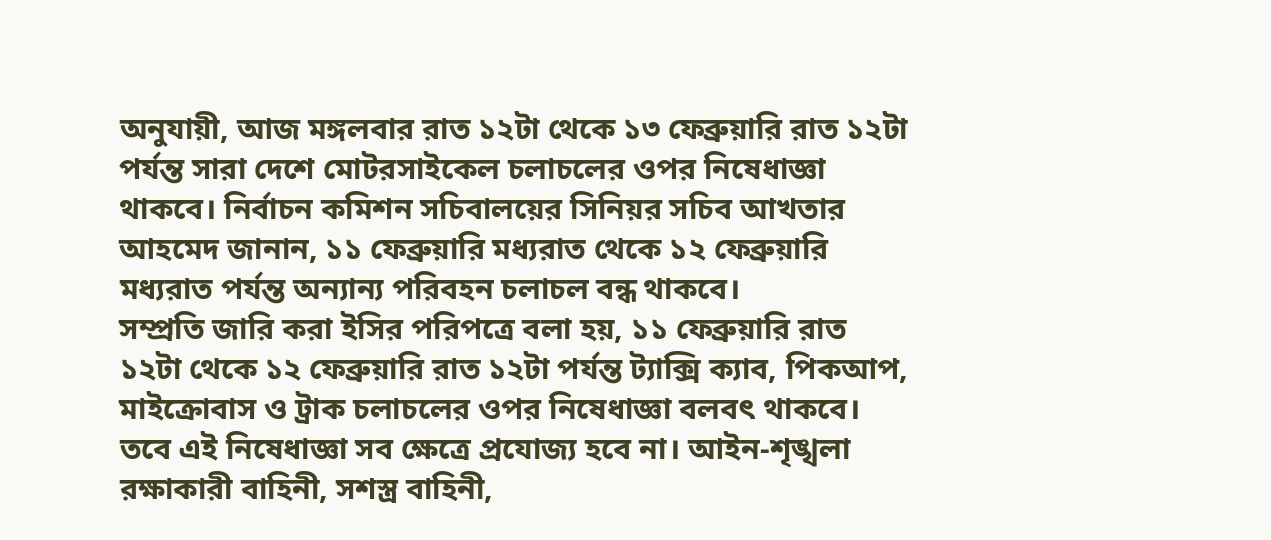অনুযায়ী, আজ মঙ্গলবার রাত ১২টা থেকে ১৩ ফেব্রুয়ারি রাত ১২টা পর্যন্ত সারা দেশে মোটরসাইকেল চলাচলের ওপর নিষেধাজ্ঞা থাকবে। নির্বাচন কমিশন সচিবালয়ের সিনিয়র সচিব আখতার আহমেদ জানান, ১১ ফেব্রুয়ারি মধ্যরাত থেকে ১২ ফেব্রুয়ারি মধ্যরাত পর্যন্ত অন্যান্য পরিবহন চলাচল বন্ধ থাকবে।
সম্প্রতি জারি করা ইসির পরিপত্রে বলা হয়, ১১ ফেব্রুয়ারি রাত ১২টা থেকে ১২ ফেব্রুয়ারি রাত ১২টা পর্যন্ত ট্যাক্সি ক্যাব, পিকআপ, মাইক্রোবাস ও ট্রাক চলাচলের ওপর নিষেধাজ্ঞা বলবৎ থাকবে।
তবে এই নিষেধাজ্ঞা সব ক্ষেত্রে প্রযোজ্য হবে না। আইন-শৃঙ্খলা রক্ষাকারী বাহিনী, সশস্ত্র বাহিনী,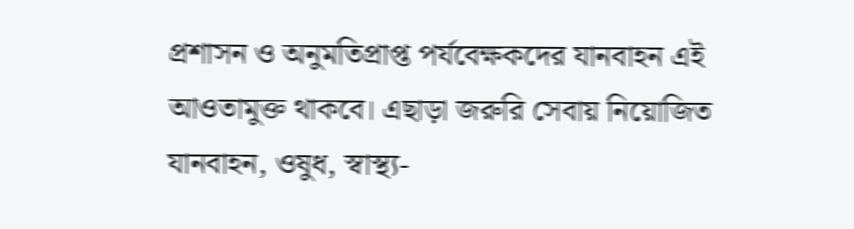প্রশাসন ও অনুমতিপ্রাপ্ত পর্যবেক্ষকদের যানবাহন এই আওতামুক্ত থাকবে। এছাড়া জরুরি সেবায় নিয়োজিত যানবাহন, ওষুধ, স্বাস্থ্য-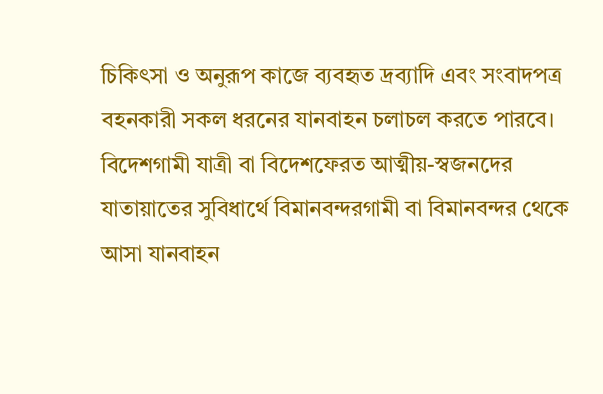চিকিৎসা ও অনুরূপ কাজে ব্যবহৃত দ্রব্যাদি এবং সংবাদপত্র বহনকারী সকল ধরনের যানবাহন চলাচল করতে পারবে।
বিদেশগামী যাত্রী বা বিদেশফেরত আত্মীয়-স্বজনদের যাতায়াতের সুবিধার্থে বিমানবন্দরগামী বা বিমানবন্দর থেকে আসা যানবাহন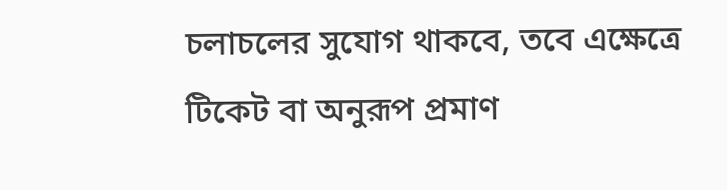চলাচলের সুযোগ থাকবে, তবে এক্ষেত্রে টিকেট বা অনুরূপ প্রমাণ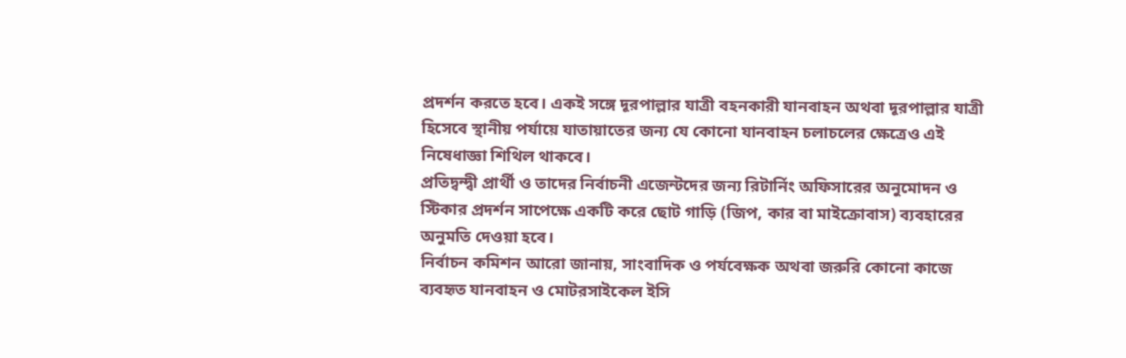প্রদর্শন করতে হবে। একই সঙ্গে দূরপাল্লার যাত্রী বহনকারী যানবাহন অথবা দূরপাল্লার যাত্রী হিসেবে স্থানীয় পর্যায়ে যাতায়াতের জন্য যে কোনো যানবাহন চলাচলের ক্ষেত্রেও এই নিষেধাজ্ঞা শিথিল থাকবে।
প্রতিদ্বন্দ্বী প্রার্থী ও তাদের নির্বাচনী এজেন্টদের জন্য রিটার্নিং অফিসারের অনুমোদন ও স্টিকার প্রদর্শন সাপেক্ষে একটি করে ছোট গাড়ি (জিপ, কার বা মাইক্রোবাস) ব্যবহারের অনুমতি দেওয়া হবে।
নির্বাচন কমিশন আরো জানায়, সাংবাদিক ও পর্যবেক্ষক অথবা জরুরি কোনো কাজে ব্যবহৃত যানবাহন ও মোটরসাইকেল ইসি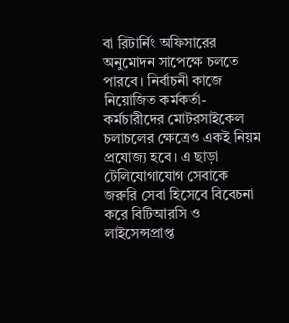বা রিটার্নিং অফিসারের অনুমোদন সাপেক্ষে চলতে পারবে। নির্বাচনী কাজে নিয়োজিত কর্মকর্তা-কর্মচারীদের মোটরসাইকেল চলাচলের ক্ষেত্রেও একই নিয়ম প্রযোজ্য হবে। এ ছাড়া টেলিযোগাযোগ সেবাকে জরুরি সেবা হিসেবে বিবেচনা করে বিটিআরসি ও লাইসেন্সপ্রাপ্ত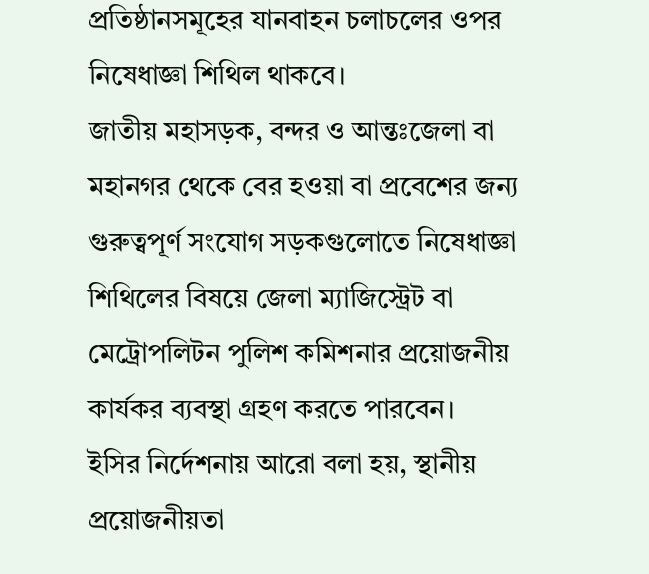প্রতিষ্ঠানসমূহের যানবাহন চলাচলের ওপর নিষেধাজ্ঞা শিথিল থাকবে।
জাতীয় মহাসড়ক, বন্দর ও আন্তঃজেলা বা মহানগর থেকে বের হওয়া বা প্রবেশের জন্য গুরুত্বপূর্ণ সংযোগ সড়কগুলোতে নিষেধাজ্ঞা শিথিলের বিষয়ে জেলা ম্যাজিস্ট্রেট বা মেট্রোপলিটন পুলিশ কমিশনার প্রয়োজনীয় কার্যকর ব্যবস্থা গ্রহণ করতে পারবেন।
ইসির নির্দেশনায় আরো বলা হয়, স্থানীয় প্রয়োজনীয়তা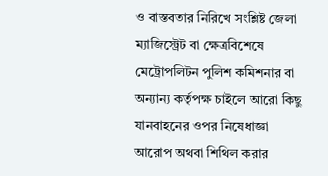ও বাস্তবতার নিরিখে সংশ্লিষ্ট জেলা ম্যাজিস্ট্রেট বা ক্ষেত্রবিশেষে মেট্রোপলিটন পুলিশ কমিশনার বা অন্যান্য কর্তৃপক্ষ চাইলে আরো কিছু যানবাহনের ওপর নিষেধাজ্ঞা আরোপ অথবা শিথিল করার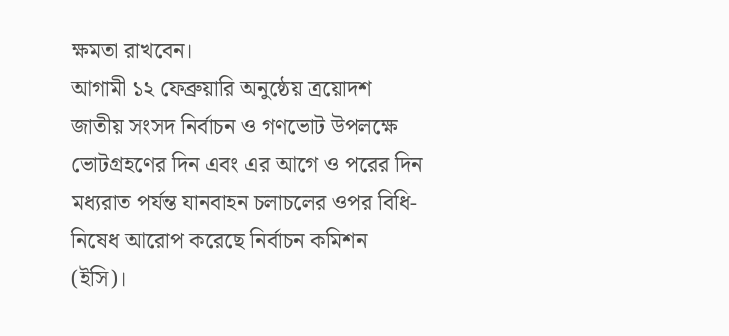ক্ষমতা রাখবেন।
আগামী ১২ ফেব্রুয়ারি অনুষ্ঠেয় ত্রয়োদশ জাতীয় সংসদ নির্বাচন ও গণভোট উপলক্ষে ভোটগ্রহণের দিন এবং এর আগে ও পরের দিন মধ্যরাত পর্যন্ত যানবাহন চলাচলের ওপর বিধি-নিষেধ আরোপ করেছে নির্বাচন কমিশন (ইসি)।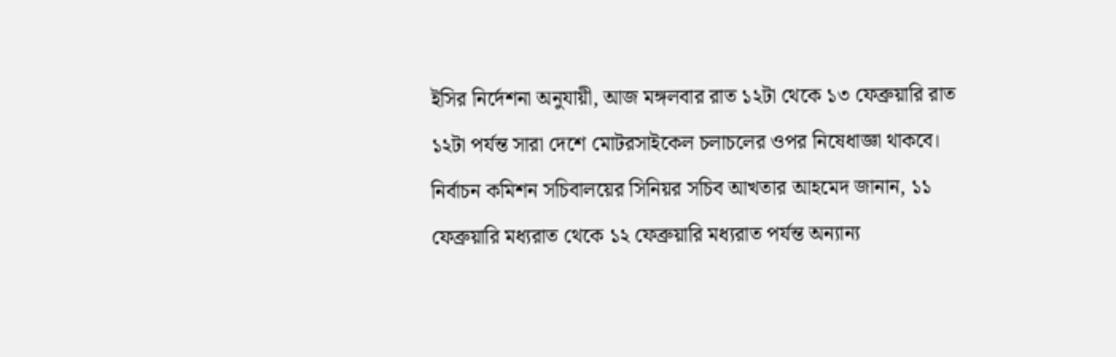ইসির নির্দেশনা অনুযায়ী, আজ মঙ্গলবার রাত ১২টা থেকে ১৩ ফেব্রুয়ারি রাত ১২টা পর্যন্ত সারা দেশে মোটরসাইকেল চলাচলের ওপর নিষেধাজ্ঞা থাকবে। নির্বাচন কমিশন সচিবালয়ের সিনিয়র সচিব আখতার আহমেদ জানান, ১১ ফেব্রুয়ারি মধ্যরাত থেকে ১২ ফেব্রুয়ারি মধ্যরাত পর্যন্ত অন্যান্য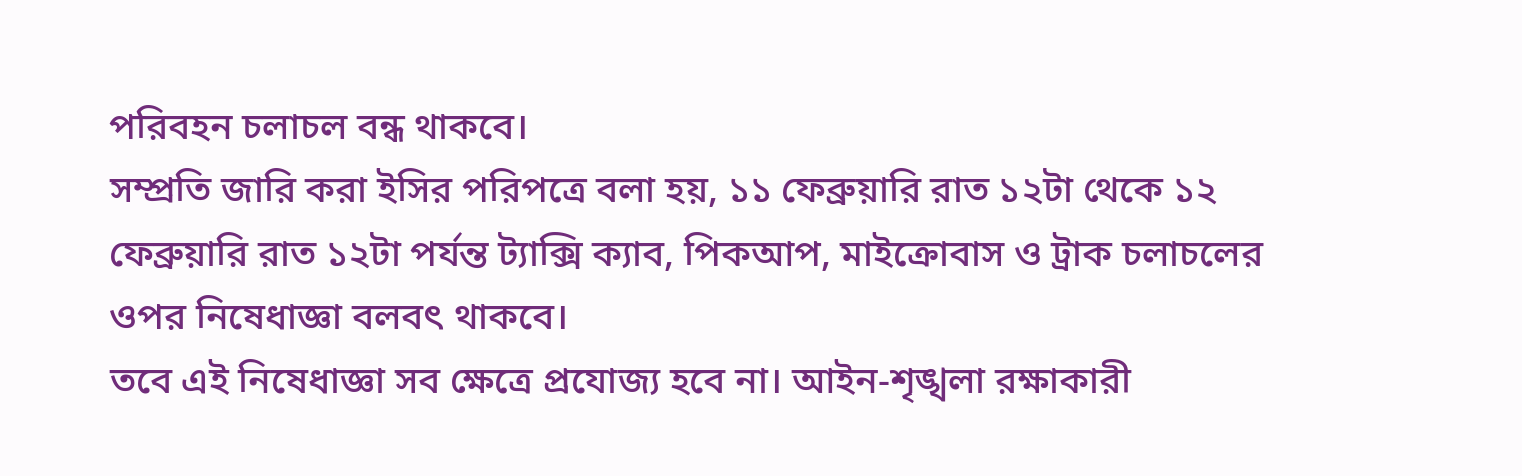পরিবহন চলাচল বন্ধ থাকবে।
সম্প্রতি জারি করা ইসির পরিপত্রে বলা হয়, ১১ ফেব্রুয়ারি রাত ১২টা থেকে ১২ ফেব্রুয়ারি রাত ১২টা পর্যন্ত ট্যাক্সি ক্যাব, পিকআপ, মাইক্রোবাস ও ট্রাক চলাচলের ওপর নিষেধাজ্ঞা বলবৎ থাকবে।
তবে এই নিষেধাজ্ঞা সব ক্ষেত্রে প্রযোজ্য হবে না। আইন-শৃঙ্খলা রক্ষাকারী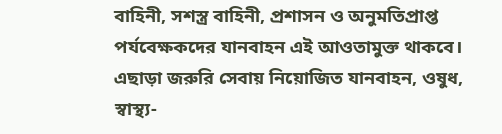বাহিনী, সশস্ত্র বাহিনী, প্রশাসন ও অনুমতিপ্রাপ্ত পর্যবেক্ষকদের যানবাহন এই আওতামুক্ত থাকবে। এছাড়া জরুরি সেবায় নিয়োজিত যানবাহন, ওষুধ, স্বাস্থ্য-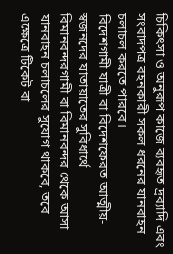চিকিৎসা ও অনুরূপ কাজে ব্যবহৃত দ্রব্যাদি এবং সংবাদপত্র বহনকারী সকল ধরনের যানবাহন চলাচল করতে পারবে।
বিদেশগামী যাত্রী বা বিদেশফেরত আত্মীয়-স্বজনদের যাতায়াতের সুবিধার্থে বিমানবন্দরগামী বা বিমানবন্দর থেকে আসা যানবাহন চলাচলের সুযোগ থাকবে, তবে এক্ষেত্রে টিকেট বা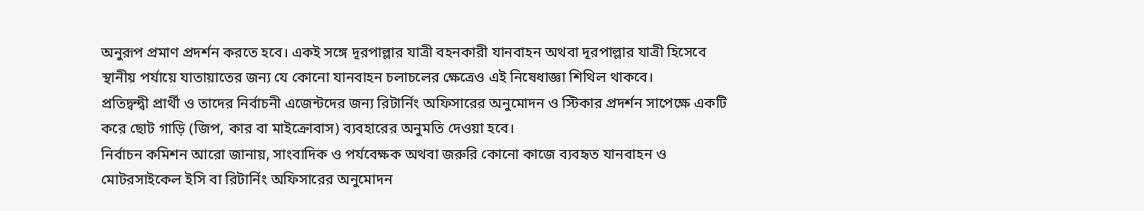অনুরূপ প্রমাণ প্রদর্শন করতে হবে। একই সঙ্গে দূরপাল্লার যাত্রী বহনকারী যানবাহন অথবা দূরপাল্লার যাত্রী হিসেবে স্থানীয় পর্যায়ে যাতায়াতের জন্য যে কোনো যানবাহন চলাচলের ক্ষেত্রেও এই নিষেধাজ্ঞা শিথিল থাকবে।
প্রতিদ্বন্দ্বী প্রার্থী ও তাদের নির্বাচনী এজেন্টদের জন্য রিটার্নিং অফিসারের অনুমোদন ও স্টিকার প্রদর্শন সাপেক্ষে একটি করে ছোট গাড়ি (জিপ, কার বা মাইক্রোবাস) ব্যবহারের অনুমতি দেওয়া হবে।
নির্বাচন কমিশন আরো জানায়, সাংবাদিক ও পর্যবেক্ষক অথবা জরুরি কোনো কাজে ব্যবহৃত যানবাহন ও মোটরসাইকেল ইসি বা রিটার্নিং অফিসারের অনুমোদন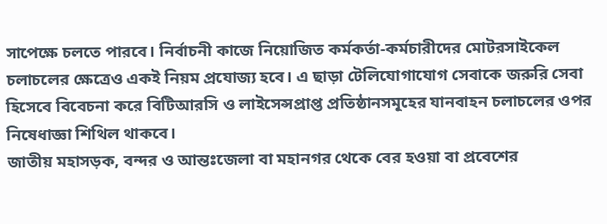সাপেক্ষে চলতে পারবে। নির্বাচনী কাজে নিয়োজিত কর্মকর্তা-কর্মচারীদের মোটরসাইকেল চলাচলের ক্ষেত্রেও একই নিয়ম প্রযোজ্য হবে। এ ছাড়া টেলিযোগাযোগ সেবাকে জরুরি সেবা হিসেবে বিবেচনা করে বিটিআরসি ও লাইসেন্সপ্রাপ্ত প্রতিষ্ঠানসমূহের যানবাহন চলাচলের ওপর নিষেধাজ্ঞা শিথিল থাকবে।
জাতীয় মহাসড়ক, বন্দর ও আন্তঃজেলা বা মহানগর থেকে বের হওয়া বা প্রবেশের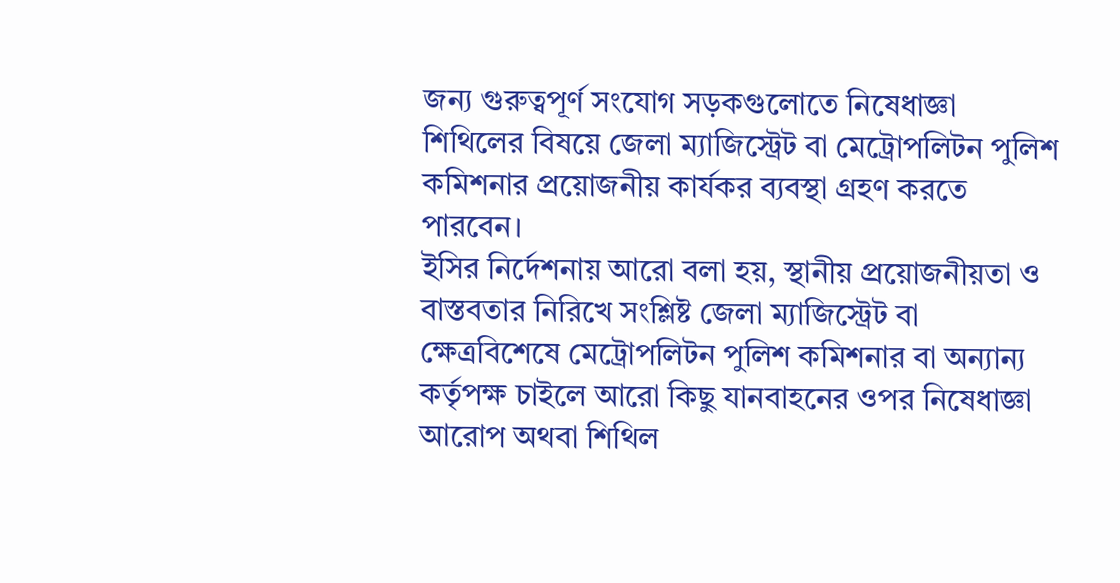জন্য গুরুত্বপূর্ণ সংযোগ সড়কগুলোতে নিষেধাজ্ঞা শিথিলের বিষয়ে জেলা ম্যাজিস্ট্রেট বা মেট্রোপলিটন পুলিশ কমিশনার প্রয়োজনীয় কার্যকর ব্যবস্থা গ্রহণ করতে পারবেন।
ইসির নির্দেশনায় আরো বলা হয়, স্থানীয় প্রয়োজনীয়তা ও বাস্তবতার নিরিখে সংশ্লিষ্ট জেলা ম্যাজিস্ট্রেট বা ক্ষেত্রবিশেষে মেট্রোপলিটন পুলিশ কমিশনার বা অন্যান্য কর্তৃপক্ষ চাইলে আরো কিছু যানবাহনের ওপর নিষেধাজ্ঞা আরোপ অথবা শিথিল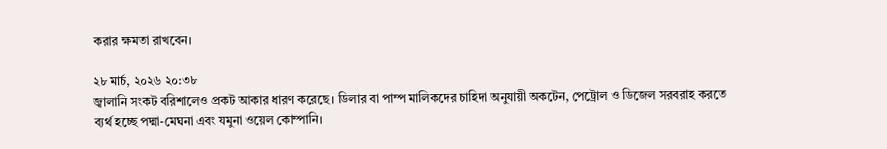করার ক্ষমতা রাখবেন।

২৮ মার্চ, ২০২৬ ২০:৩৮
জ্বালানি সংকট বরিশালেও প্রকট আকার ধারণ করেছে। ডিলার বা পাম্প মালিকদের চাহিদা অনুযায়ী অকটেন, পেট্রোল ও ডিজেল সরবরাহ করতে ব্যর্থ হচ্ছে পদ্মা-মেঘনা এবং যমুনা ওয়েল কোম্পানি।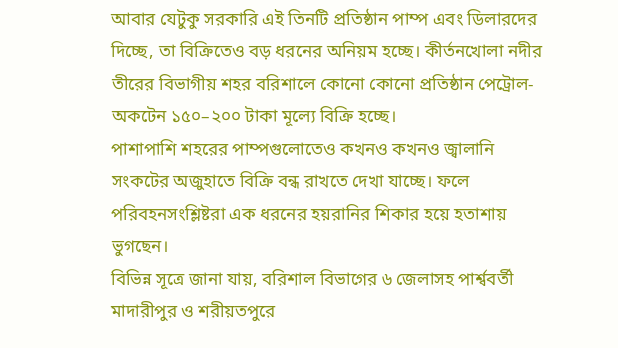আবার যেটুকু সরকারি এই তিনটি প্রতিষ্ঠান পাম্প এবং ডিলারদের দিচ্ছে, তা বিক্রিতেও বড় ধরনের অনিয়ম হচ্ছে। কীর্তনখোলা নদীর তীরের বিভাগীয় শহর বরিশালে কোনো কোনো প্রতিষ্ঠান পেট্রোল-অকটেন ১৫০–২০০ টাকা মূল্যে বিক্রি হচ্ছে।
পাশাপাশি শহরের পাম্পগুলোতেও কখনও কখনও জ্বালানি সংকটের অজুহাতে বিক্রি বন্ধ রাখতে দেখা যাচ্ছে। ফলে পরিবহনসংশ্লিষ্টরা এক ধরনের হয়রানির শিকার হয়ে হতাশায় ভুগছেন।
বিভিন্ন সূত্রে জানা যায়, বরিশাল বিভাগের ৬ জেলাসহ পার্শ্ববর্তী মাদারীপুর ও শরীয়তপুরে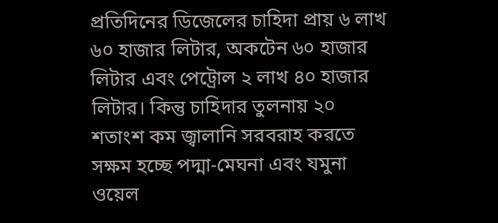প্রতিদিনের ডিজেলের চাহিদা প্রায় ৬ লাখ ৬০ হাজার লিটার, অকটেন ৬০ হাজার লিটার এবং পেট্রোল ২ লাখ ৪০ হাজার লিটার। কিন্তু চাহিদার তুলনায় ২০ শতাংশ কম জ্বালানি সরবরাহ করতে সক্ষম হচ্ছে পদ্মা-মেঘনা এবং যমুনা ওয়েল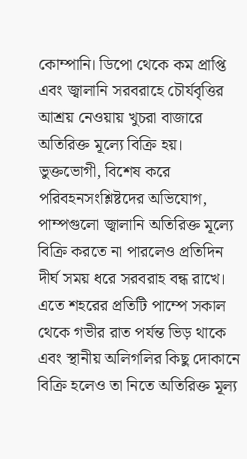কোম্পানি। ডিপো থেকে কম প্রাপ্তি এবং জ্বালানি সরবরাহে চৌর্যবৃত্তির আশ্রয় নেওয়ায় খুচরা বাজারে অতিরিক্ত মূল্যে বিক্রি হয়।
ভুক্তভোগী, বিশেষ করে পরিবহনসংশ্লিষ্টদের অভিযোগ, পাম্পগুলো জ্বালানি অতিরিক্ত মূল্যে বিক্রি করতে না পারলেও প্রতিদিন দীর্ঘ সময় ধরে সরবরাহ বন্ধ রাখে। এতে শহরের প্রতিটি পাম্পে সকাল থেকে গভীর রাত পর্যন্ত ভিড় থাকে এবং স্থানীয় অলিগলির কিছু দোকানে বিক্রি হলেও তা নিতে অতিরিক্ত মূল্য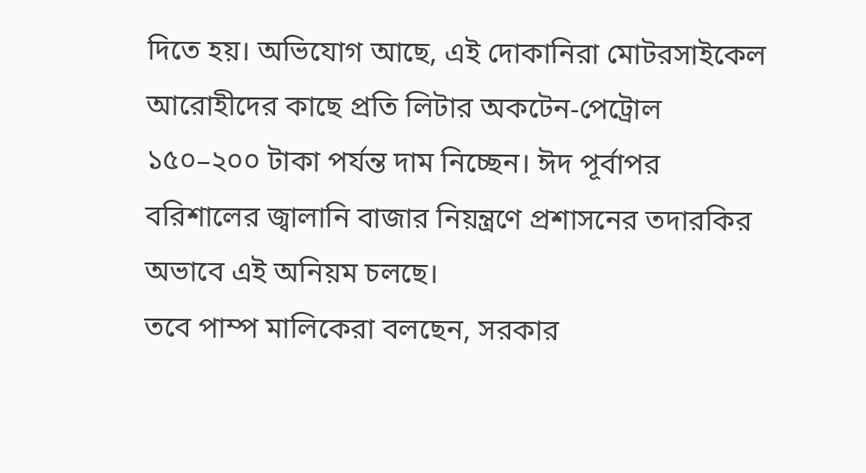দিতে হয়। অভিযোগ আছে, এই দোকানিরা মোটরসাইকেল আরোহীদের কাছে প্রতি লিটার অকটেন-পেট্রোল ১৫০–২০০ টাকা পর্যন্ত দাম নিচ্ছেন। ঈদ পূর্বাপর বরিশালের জ্বালানি বাজার নিয়ন্ত্রণে প্রশাসনের তদারকির অভাবে এই অনিয়ম চলছে।
তবে পাম্প মালিকেরা বলছেন, সরকার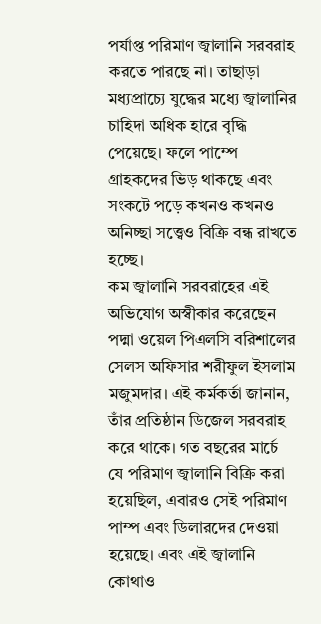পর্যাপ্ত পরিমাণ জ্বালানি সরবরাহ করতে পারছে না। তাছাড়া মধ্যপ্রাচ্যে যুদ্ধের মধ্যে জ্বালানির চাহিদা অধিক হারে বৃদ্ধি পেয়েছে। ফলে পাম্পে গ্রাহকদের ভিড় থাকছে এবং সংকটে পড়ে কখনও কখনও অনিচ্ছা সত্ত্বেও বিক্রি বন্ধ রাখতে হচ্ছে।
কম জ্বালানি সরবরাহের এই অভিযোগ অস্বীকার করেছেন পদ্মা ওয়েল পিএলসি বরিশালের সেলস অফিসার শরীফুল ইসলাম মজুমদার। এই কর্মকর্তা জানান, তাঁর প্রতিষ্ঠান ডিজেল সরবরাহ করে থাকে। গত বছরের মার্চে যে পরিমাণ জ্বালানি বিক্রি করা হয়েছিল, এবারও সেই পরিমাণ পাম্প এবং ডিলারদের দেওয়া হয়েছে। এবং এই জ্বালানি কোথাও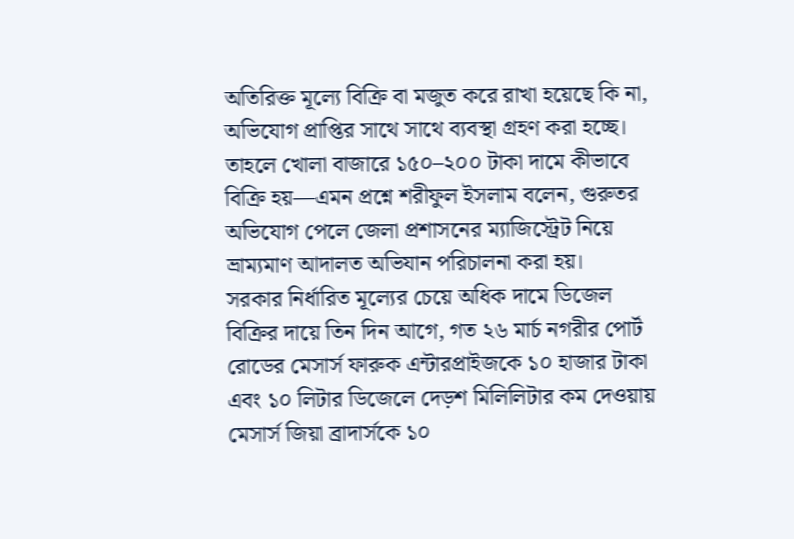অতিরিক্ত মূল্যে বিক্রি বা মজুত করে রাখা হয়েছে কি না, অভিযোগ প্রাপ্তির সাথে সাথে ব্যবস্থা গ্রহণ করা হচ্ছে।
তাহলে খোলা বাজারে ১৫০–২০০ টাকা দামে কীভাবে বিক্রি হয়—এমন প্রশ্নে শরীফুল ইসলাম বলেন, গুরুতর অভিযোগ পেলে জেলা প্রশাসনের ম্যাজিস্ট্রেট নিয়ে ভ্রাম্যমাণ আদালত অভিযান পরিচালনা করা হয়।
সরকার নির্ধারিত মূল্যের চেয়ে অধিক দামে ডিজেল বিক্রির দায়ে তিন দিন আগে, গত ২৬ মার্চ নগরীর পোর্ট রোডের মেসার্স ফারুক এন্টারপ্রাইজকে ১০ হাজার টাকা এবং ১০ লিটার ডিজেলে দেড়শ মিলিলিটার কম দেওয়ায় মেসার্স জিয়া ব্রাদার্সকে ১০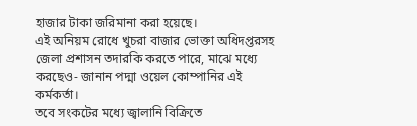হাজার টাকা জরিমানা করা হয়েছে।
এই অনিয়ম রোধে খুচরা বাজার ভোক্তা অধিদপ্তরসহ জেলা প্রশাসন তদারকি করতে পারে, মাঝে মধ্যে করছেও- জানান পদ্মা ওয়েল কোম্পানির এই কর্মকর্তা।
তবে সংকটের মধ্যে জ্বালানি বিক্রিতে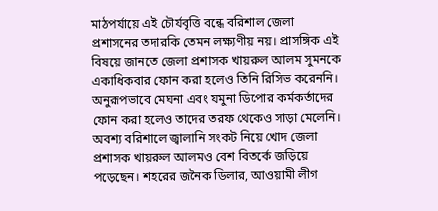মাঠপর্যায়ে এই চৌর্যবৃত্তি বন্ধে বরিশাল জেলা প্রশাসনের তদারকি তেমন লক্ষ্যণীয় নয়। প্রাসঙ্গিক এই বিষয়ে জানতে জেলা প্রশাসক খায়রুল আলম সুমনকে একাধিকবার ফোন করা হলেও তিনি রিসিভ করেননি। অনুরূপভাবে মেঘনা এবং যমুনা ডিপোর কর্মকর্তাদের ফোন করা হলেও তাদের তরফ থেকেও সাড়া মেলেনি।
অবশ্য বরিশালে জ্বালানি সংকট নিয়ে খোদ জেলা প্রশাসক খায়রুল আলমও বেশ বিতর্কে জড়িয়ে পড়েছেন। শহরের জনৈক ডিলার, আওয়ামী লীগ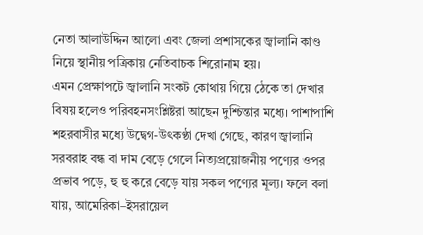নেতা আলাউদ্দিন আলো এবং জেলা প্রশাসকের জ্বালানি কাণ্ড নিয়ে স্থানীয় পত্রিকায় নেতিবাচক শিরোনাম হয়।
এমন প্রেক্ষাপটে জ্বালানি সংকট কোথায় গিয়ে ঠেকে তা দেখার বিষয় হলেও পরিবহনসংশ্লিষ্টরা আছেন দুশ্চিন্তার মধ্যে। পাশাপাশি শহরবাসীর মধ্যে উদ্বেগ-উৎকণ্ঠা দেখা গেছে, কারণ জ্বালানি সরবরাহ বন্ধ বা দাম বেড়ে গেলে নিত্যপ্রয়োজনীয় পণ্যের ওপর প্রভাব পড়ে, হু হু করে বেড়ে যায় সকল পণ্যের মূল্য। ফলে বলা যায়, আমেরিকা–ইসরায়েল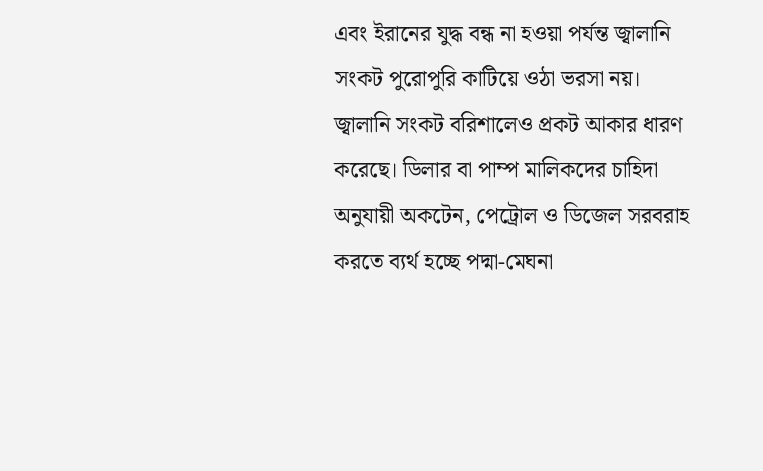এবং ইরানের যুদ্ধ বন্ধ না হওয়া পর্যন্ত জ্বালানি সংকট পুরোপুরি কাটিয়ে ওঠা ভরসা নয়।
জ্বালানি সংকট বরিশালেও প্রকট আকার ধারণ করেছে। ডিলার বা পাম্প মালিকদের চাহিদা অনুযায়ী অকটেন, পেট্রোল ও ডিজেল সরবরাহ করতে ব্যর্থ হচ্ছে পদ্মা-মেঘনা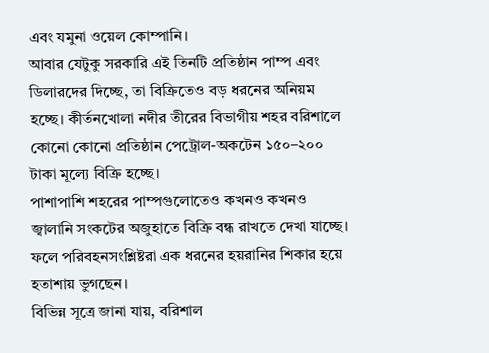এবং যমুনা ওয়েল কোম্পানি।
আবার যেটুকু সরকারি এই তিনটি প্রতিষ্ঠান পাম্প এবং ডিলারদের দিচ্ছে, তা বিক্রিতেও বড় ধরনের অনিয়ম হচ্ছে। কীর্তনখোলা নদীর তীরের বিভাগীয় শহর বরিশালে কোনো কোনো প্রতিষ্ঠান পেট্রোল-অকটেন ১৫০–২০০ টাকা মূল্যে বিক্রি হচ্ছে।
পাশাপাশি শহরের পাম্পগুলোতেও কখনও কখনও জ্বালানি সংকটের অজুহাতে বিক্রি বন্ধ রাখতে দেখা যাচ্ছে। ফলে পরিবহনসংশ্লিষ্টরা এক ধরনের হয়রানির শিকার হয়ে হতাশায় ভুগছেন।
বিভিন্ন সূত্রে জানা যায়, বরিশাল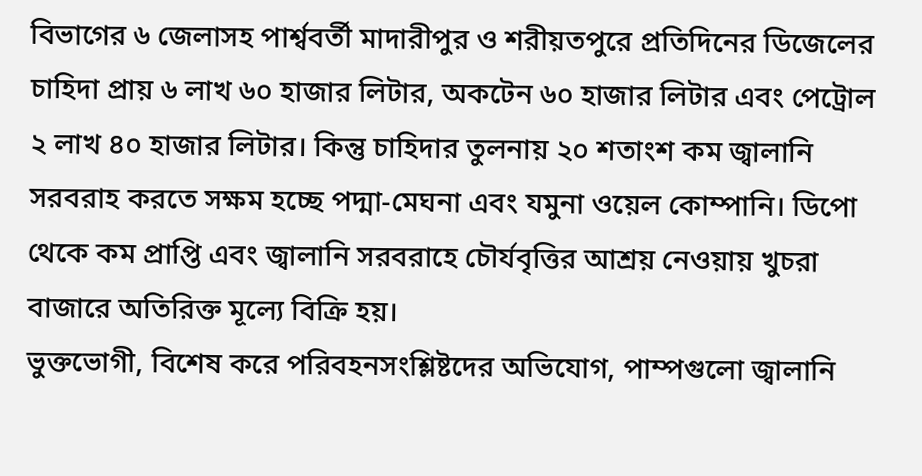বিভাগের ৬ জেলাসহ পার্শ্ববর্তী মাদারীপুর ও শরীয়তপুরে প্রতিদিনের ডিজেলের চাহিদা প্রায় ৬ লাখ ৬০ হাজার লিটার, অকটেন ৬০ হাজার লিটার এবং পেট্রোল ২ লাখ ৪০ হাজার লিটার। কিন্তু চাহিদার তুলনায় ২০ শতাংশ কম জ্বালানি সরবরাহ করতে সক্ষম হচ্ছে পদ্মা-মেঘনা এবং যমুনা ওয়েল কোম্পানি। ডিপো থেকে কম প্রাপ্তি এবং জ্বালানি সরবরাহে চৌর্যবৃত্তির আশ্রয় নেওয়ায় খুচরা বাজারে অতিরিক্ত মূল্যে বিক্রি হয়।
ভুক্তভোগী, বিশেষ করে পরিবহনসংশ্লিষ্টদের অভিযোগ, পাম্পগুলো জ্বালানি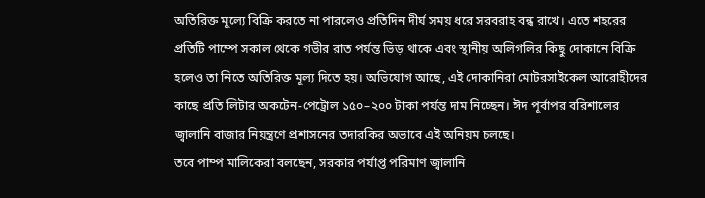অতিরিক্ত মূল্যে বিক্রি করতে না পারলেও প্রতিদিন দীর্ঘ সময় ধরে সরবরাহ বন্ধ রাখে। এতে শহরের প্রতিটি পাম্পে সকাল থেকে গভীর রাত পর্যন্ত ভিড় থাকে এবং স্থানীয় অলিগলির কিছু দোকানে বিক্রি হলেও তা নিতে অতিরিক্ত মূল্য দিতে হয়। অভিযোগ আছে, এই দোকানিরা মোটরসাইকেল আরোহীদের কাছে প্রতি লিটার অকটেন-পেট্রোল ১৫০–২০০ টাকা পর্যন্ত দাম নিচ্ছেন। ঈদ পূর্বাপর বরিশালের জ্বালানি বাজার নিয়ন্ত্রণে প্রশাসনের তদারকির অভাবে এই অনিয়ম চলছে।
তবে পাম্প মালিকেরা বলছেন, সরকার পর্যাপ্ত পরিমাণ জ্বালানি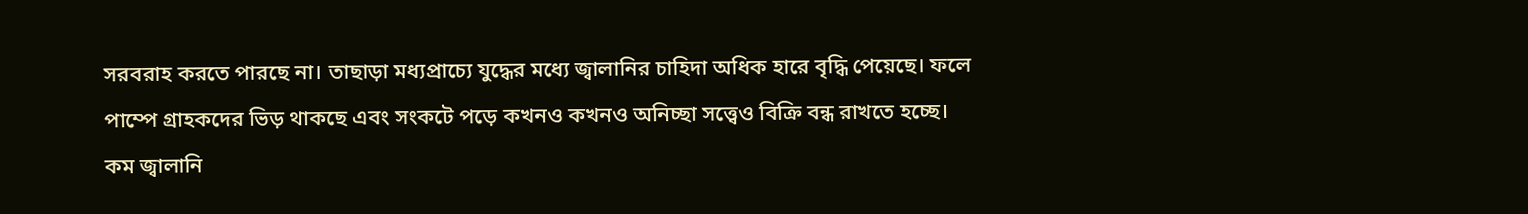সরবরাহ করতে পারছে না। তাছাড়া মধ্যপ্রাচ্যে যুদ্ধের মধ্যে জ্বালানির চাহিদা অধিক হারে বৃদ্ধি পেয়েছে। ফলে পাম্পে গ্রাহকদের ভিড় থাকছে এবং সংকটে পড়ে কখনও কখনও অনিচ্ছা সত্ত্বেও বিক্রি বন্ধ রাখতে হচ্ছে।
কম জ্বালানি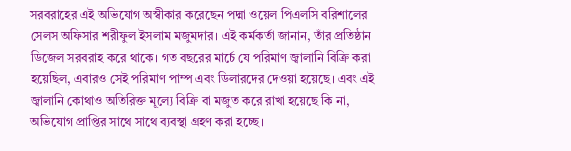সরবরাহের এই অভিযোগ অস্বীকার করেছেন পদ্মা ওয়েল পিএলসি বরিশালের সেলস অফিসার শরীফুল ইসলাম মজুমদার। এই কর্মকর্তা জানান, তাঁর প্রতিষ্ঠান ডিজেল সরবরাহ করে থাকে। গত বছরের মার্চে যে পরিমাণ জ্বালানি বিক্রি করা হয়েছিল, এবারও সেই পরিমাণ পাম্প এবং ডিলারদের দেওয়া হয়েছে। এবং এই জ্বালানি কোথাও অতিরিক্ত মূল্যে বিক্রি বা মজুত করে রাখা হয়েছে কি না, অভিযোগ প্রাপ্তির সাথে সাথে ব্যবস্থা গ্রহণ করা হচ্ছে।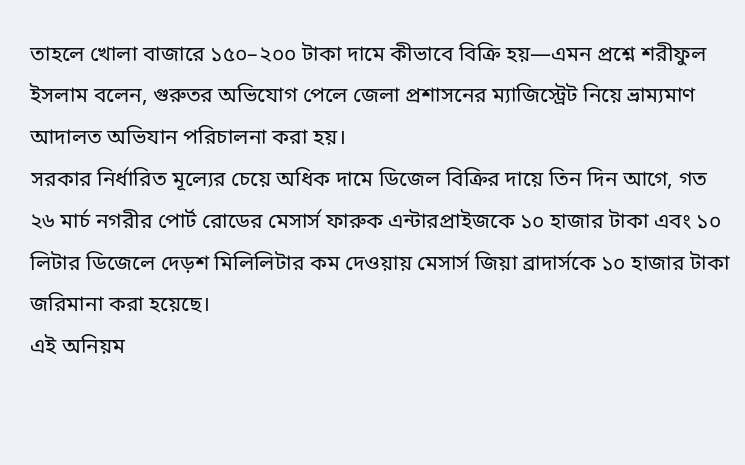তাহলে খোলা বাজারে ১৫০–২০০ টাকা দামে কীভাবে বিক্রি হয়—এমন প্রশ্নে শরীফুল ইসলাম বলেন, গুরুতর অভিযোগ পেলে জেলা প্রশাসনের ম্যাজিস্ট্রেট নিয়ে ভ্রাম্যমাণ আদালত অভিযান পরিচালনা করা হয়।
সরকার নির্ধারিত মূল্যের চেয়ে অধিক দামে ডিজেল বিক্রির দায়ে তিন দিন আগে, গত ২৬ মার্চ নগরীর পোর্ট রোডের মেসার্স ফারুক এন্টারপ্রাইজকে ১০ হাজার টাকা এবং ১০ লিটার ডিজেলে দেড়শ মিলিলিটার কম দেওয়ায় মেসার্স জিয়া ব্রাদার্সকে ১০ হাজার টাকা জরিমানা করা হয়েছে।
এই অনিয়ম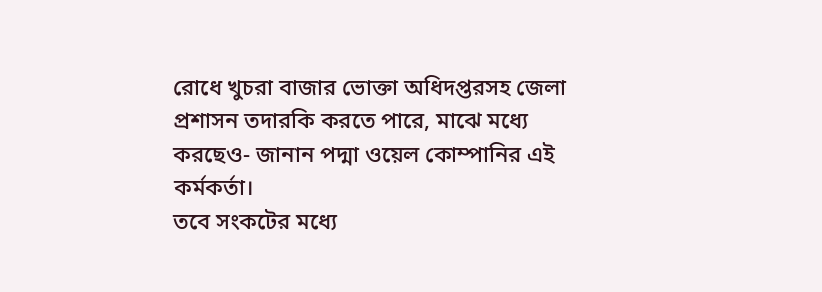রোধে খুচরা বাজার ভোক্তা অধিদপ্তরসহ জেলা প্রশাসন তদারকি করতে পারে, মাঝে মধ্যে করছেও- জানান পদ্মা ওয়েল কোম্পানির এই কর্মকর্তা।
তবে সংকটের মধ্যে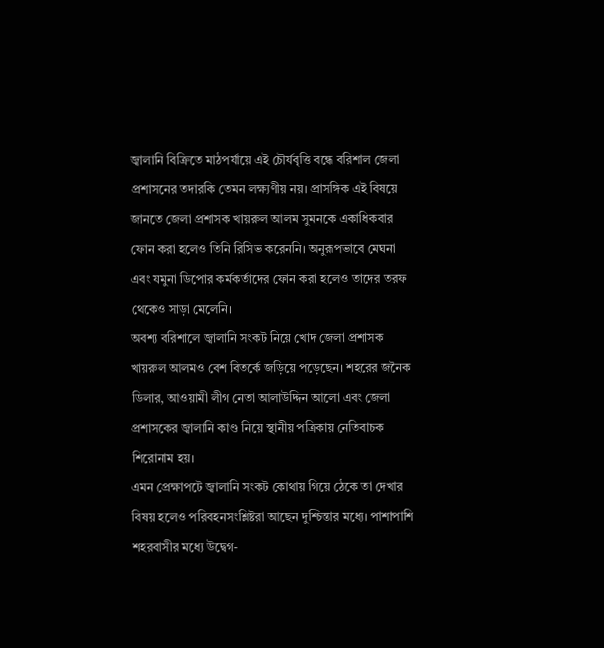জ্বালানি বিক্রিতে মাঠপর্যায়ে এই চৌর্যবৃত্তি বন্ধে বরিশাল জেলা প্রশাসনের তদারকি তেমন লক্ষ্যণীয় নয়। প্রাসঙ্গিক এই বিষয়ে জানতে জেলা প্রশাসক খায়রুল আলম সুমনকে একাধিকবার ফোন করা হলেও তিনি রিসিভ করেননি। অনুরূপভাবে মেঘনা এবং যমুনা ডিপোর কর্মকর্তাদের ফোন করা হলেও তাদের তরফ থেকেও সাড়া মেলেনি।
অবশ্য বরিশালে জ্বালানি সংকট নিয়ে খোদ জেলা প্রশাসক খায়রুল আলমও বেশ বিতর্কে জড়িয়ে পড়েছেন। শহরের জনৈক ডিলার, আওয়ামী লীগ নেতা আলাউদ্দিন আলো এবং জেলা প্রশাসকের জ্বালানি কাণ্ড নিয়ে স্থানীয় পত্রিকায় নেতিবাচক শিরোনাম হয়।
এমন প্রেক্ষাপটে জ্বালানি সংকট কোথায় গিয়ে ঠেকে তা দেখার বিষয় হলেও পরিবহনসংশ্লিষ্টরা আছেন দুশ্চিন্তার মধ্যে। পাশাপাশি শহরবাসীর মধ্যে উদ্বেগ-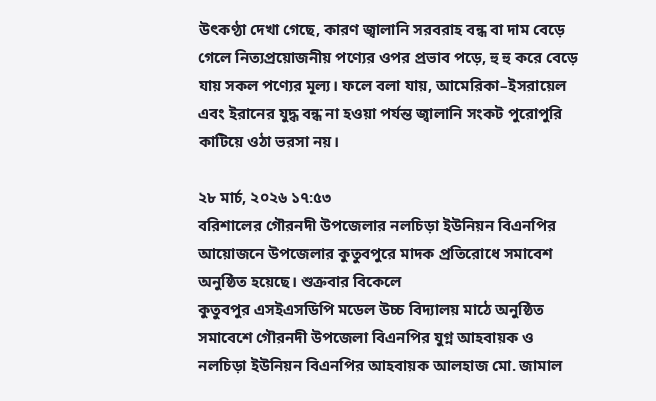উৎকণ্ঠা দেখা গেছে, কারণ জ্বালানি সরবরাহ বন্ধ বা দাম বেড়ে গেলে নিত্যপ্রয়োজনীয় পণ্যের ওপর প্রভাব পড়ে, হু হু করে বেড়ে যায় সকল পণ্যের মূল্য। ফলে বলা যায়, আমেরিকা–ইসরায়েল এবং ইরানের যুদ্ধ বন্ধ না হওয়া পর্যন্ত জ্বালানি সংকট পুরোপুরি কাটিয়ে ওঠা ভরসা নয়।

২৮ মার্চ, ২০২৬ ১৭:৫৩
বরিশালের গৌরনদী উপজেলার নলচিড়া ইউনিয়ন বিএনপির আয়োজনে উপজেলার কুতুবপুরে মাদক প্রতিরোধে সমাবেশ অনুষ্ঠিত হয়েছে। শুক্রবার বিকেলে
কুতুবপুর এসইএসডিপি মডেল উচ্চ বিদ্যালয় মাঠে অনুষ্ঠিত সমাবেশে গৌরনদী উপজেলা বিএনপির যুগ্ন আহবায়ক ও নলচিড়া ইউনিয়ন বিএনপির আহবায়ক আলহাজ মো. জামাল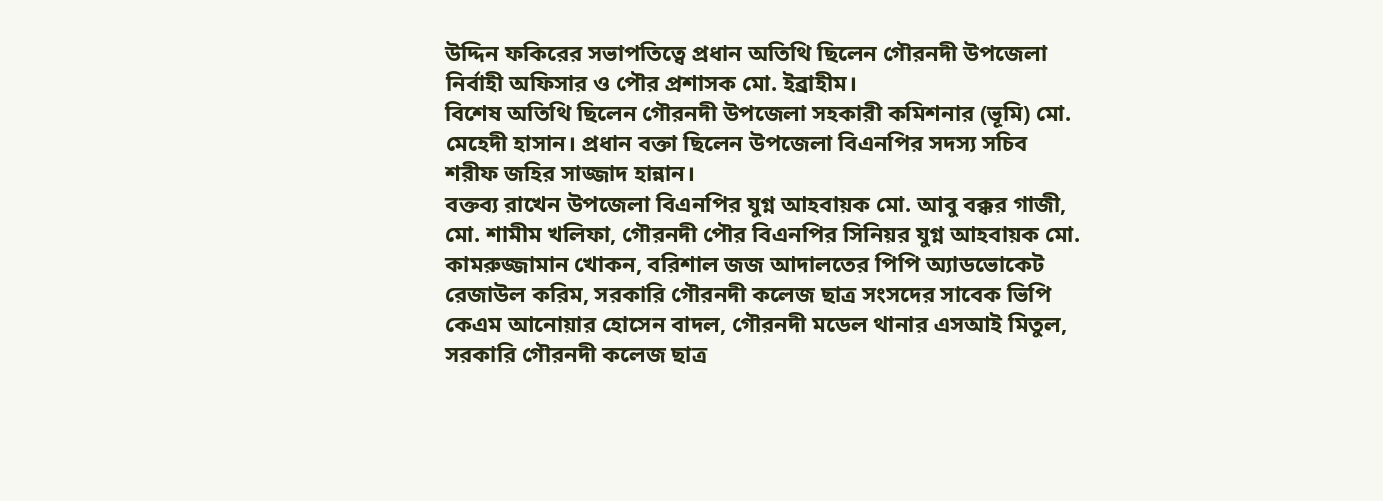উদ্দিন ফকিরের সভাপতিত্বে প্রধান অতিথি ছিলেন গৌরনদী উপজেলা নির্বাহী অফিসার ও পৌর প্রশাসক মো. ইব্রাহীম।
বিশেষ অতিথি ছিলেন গৌরনদী উপজেলা সহকারী কমিশনার (ভূমি) মো. মেহেদী হাসান। প্রধান বক্তা ছিলেন উপজেলা বিএনপির সদস্য সচিব শরীফ জহির সাজ্জাদ হান্নান।
বক্তব্য রাখেন উপজেলা বিএনপির যুগ্ন আহবায়ক মো. আবু বক্কর গাজী, মো. শামীম খলিফা, গৌরনদী পৌর বিএনপির সিনিয়র যুগ্ন আহবায়ক মো. কামরুজ্জামান খোকন, বরিশাল জজ আদালতের পিপি অ্যাডভোকেট রেজাউল করিম, সরকারি গৌরনদী কলেজ ছাত্র সংসদের সাবেক ভিপি কেএম আনোয়ার হোসেন বাদল, গৌরনদী মডেল থানার এসআই মিতুল, সরকারি গৌরনদী কলেজ ছাত্র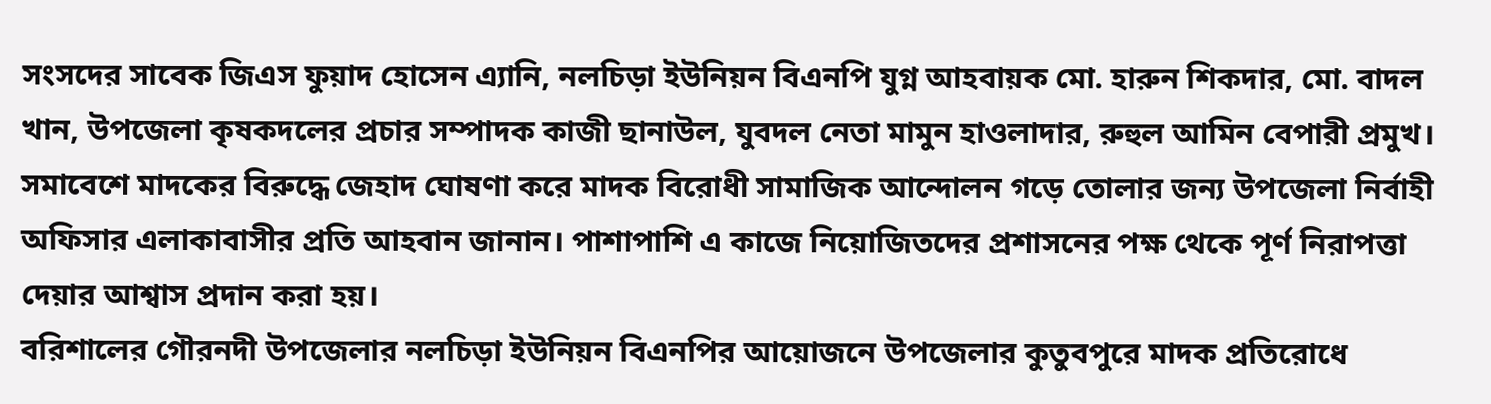সংসদের সাবেক জিএস ফুয়াদ হোসেন এ্যানি, নলচিড়া ইউনিয়ন বিএনপি যুগ্ন আহবায়ক মো. হারুন শিকদার, মো. বাদল খান, উপজেলা কৃষকদলের প্রচার সম্পাদক কাজী ছানাউল, যুবদল নেতা মামুন হাওলাদার, রুহুল আমিন বেপারী প্রমুখ।
সমাবেশে মাদকের বিরুদ্ধে জেহাদ ঘোষণা করে মাদক বিরোধী সামাজিক আন্দোলন গড়ে তোলার জন্য উপজেলা নির্বাহী অফিসার এলাকাবাসীর প্রতি আহবান জানান। পাশাপাশি এ কাজে নিয়োজিতদের প্রশাসনের পক্ষ থেকে পূর্ণ নিরাপত্তা দেয়ার আশ্বাস প্রদান করা হয়।
বরিশালের গৌরনদী উপজেলার নলচিড়া ইউনিয়ন বিএনপির আয়োজনে উপজেলার কুতুবপুরে মাদক প্রতিরোধে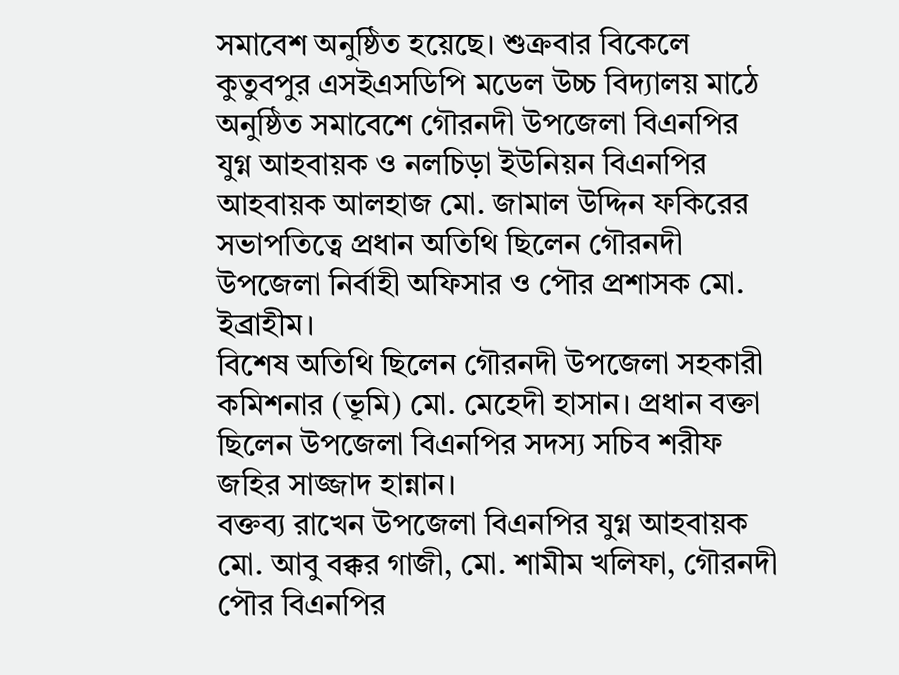সমাবেশ অনুষ্ঠিত হয়েছে। শুক্রবার বিকেলে
কুতুবপুর এসইএসডিপি মডেল উচ্চ বিদ্যালয় মাঠে অনুষ্ঠিত সমাবেশে গৌরনদী উপজেলা বিএনপির যুগ্ন আহবায়ক ও নলচিড়া ইউনিয়ন বিএনপির আহবায়ক আলহাজ মো. জামাল উদ্দিন ফকিরের সভাপতিত্বে প্রধান অতিথি ছিলেন গৌরনদী উপজেলা নির্বাহী অফিসার ও পৌর প্রশাসক মো. ইব্রাহীম।
বিশেষ অতিথি ছিলেন গৌরনদী উপজেলা সহকারী কমিশনার (ভূমি) মো. মেহেদী হাসান। প্রধান বক্তা ছিলেন উপজেলা বিএনপির সদস্য সচিব শরীফ জহির সাজ্জাদ হান্নান।
বক্তব্য রাখেন উপজেলা বিএনপির যুগ্ন আহবায়ক মো. আবু বক্কর গাজী, মো. শামীম খলিফা, গৌরনদী পৌর বিএনপির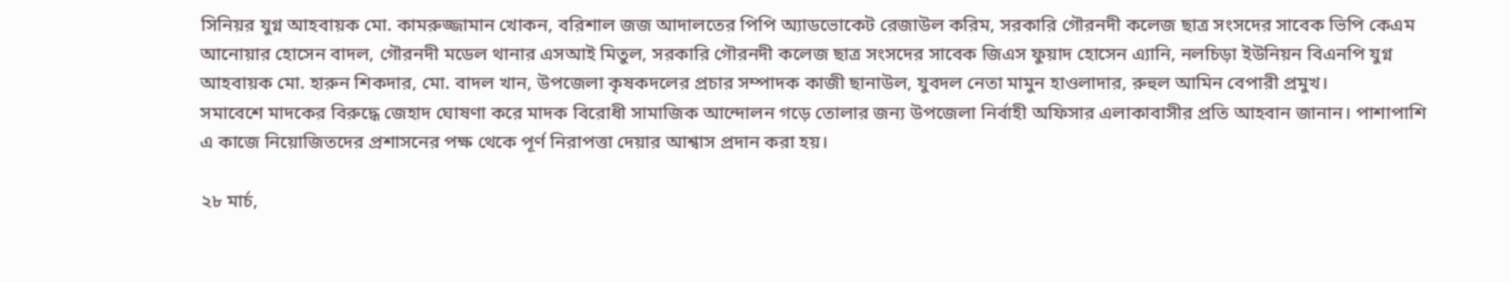সিনিয়র যুগ্ন আহবায়ক মো. কামরুজ্জামান খোকন, বরিশাল জজ আদালতের পিপি অ্যাডভোকেট রেজাউল করিম, সরকারি গৌরনদী কলেজ ছাত্র সংসদের সাবেক ভিপি কেএম আনোয়ার হোসেন বাদল, গৌরনদী মডেল থানার এসআই মিতুল, সরকারি গৌরনদী কলেজ ছাত্র সংসদের সাবেক জিএস ফুয়াদ হোসেন এ্যানি, নলচিড়া ইউনিয়ন বিএনপি যুগ্ন আহবায়ক মো. হারুন শিকদার, মো. বাদল খান, উপজেলা কৃষকদলের প্রচার সম্পাদক কাজী ছানাউল, যুবদল নেতা মামুন হাওলাদার, রুহুল আমিন বেপারী প্রমুখ।
সমাবেশে মাদকের বিরুদ্ধে জেহাদ ঘোষণা করে মাদক বিরোধী সামাজিক আন্দোলন গড়ে তোলার জন্য উপজেলা নির্বাহী অফিসার এলাকাবাসীর প্রতি আহবান জানান। পাশাপাশি এ কাজে নিয়োজিতদের প্রশাসনের পক্ষ থেকে পূর্ণ নিরাপত্তা দেয়ার আশ্বাস প্রদান করা হয়।

২৮ মার্চ,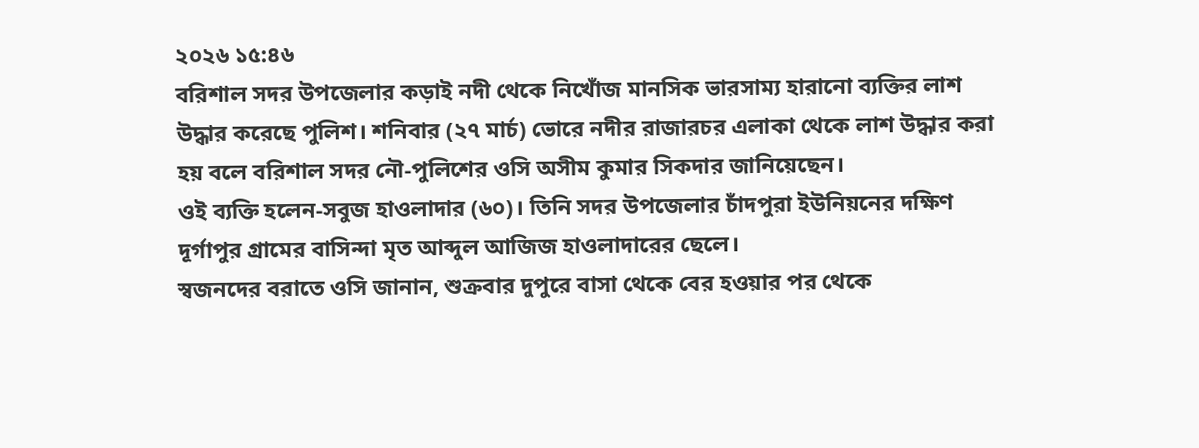২০২৬ ১৫:৪৬
বরিশাল সদর উপজেলার কড়াই নদী থেকে নিখোঁজ মানসিক ভারসাম্য হারানো ব্যক্তির লাশ উদ্ধার করেছে পুলিশ। শনিবার (২৭ মার্চ) ভোরে নদীর রাজারচর এলাকা থেকে লাশ উদ্ধার করা হয় বলে বরিশাল সদর নৌ-পুলিশের ওসি অসীম কুমার সিকদার জানিয়েছেন।
ওই ব্যক্তি হলেন-সবুজ হাওলাদার (৬০)। তিনি সদর উপজেলার চাঁদপুরা ইউনিয়নের দক্ষিণ দূর্গাপুর গ্রামের বাসিন্দা মৃত আব্দুল আজিজ হাওলাদারের ছেলে।
স্বজনদের বরাতে ওসি জানান, শুক্রবার দুপুরে বাসা থেকে বের হওয়ার পর থেকে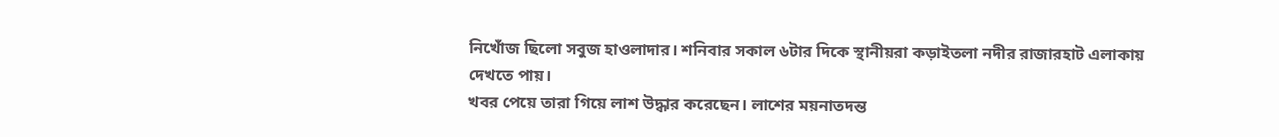নিখোঁজ ছিলো সবুজ হাওলাদার। শনিবার সকাল ৬টার দিকে স্থানীয়রা কড়াইতলা নদীর রাজারহাট এলাকায় দেখতে পায়।
খবর পেয়ে তারা গিয়ে লাশ উদ্ধার করেছেন। লাশের ময়নাতদন্ত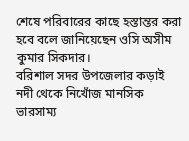শেষে পরিবারের কাছে হস্তান্তর করা হবে বলে জানিয়েছেন ওসি অসীম কুমার সিকদার।
বরিশাল সদর উপজেলার কড়াই নদী থেকে নিখোঁজ মানসিক ভারসাম্য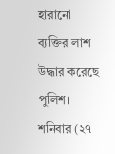হারানো ব্যক্তির লাশ উদ্ধার করেছে পুলিশ। শনিবার (২৭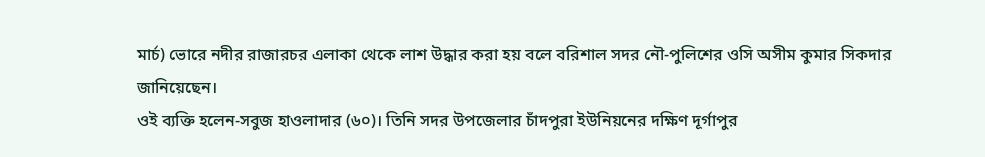মার্চ) ভোরে নদীর রাজারচর এলাকা থেকে লাশ উদ্ধার করা হয় বলে বরিশাল সদর নৌ-পুলিশের ওসি অসীম কুমার সিকদার জানিয়েছেন।
ওই ব্যক্তি হলেন-সবুজ হাওলাদার (৬০)। তিনি সদর উপজেলার চাঁদপুরা ইউনিয়নের দক্ষিণ দূর্গাপুর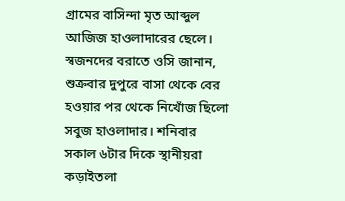গ্রামের বাসিন্দা মৃত আব্দুল আজিজ হাওলাদারের ছেলে।
স্বজনদের বরাতে ওসি জানান, শুক্রবার দুপুরে বাসা থেকে বের হওয়ার পর থেকে নিখোঁজ ছিলো সবুজ হাওলাদার। শনিবার সকাল ৬টার দিকে স্থানীয়রা কড়াইতলা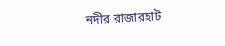নদীর রাজারহাট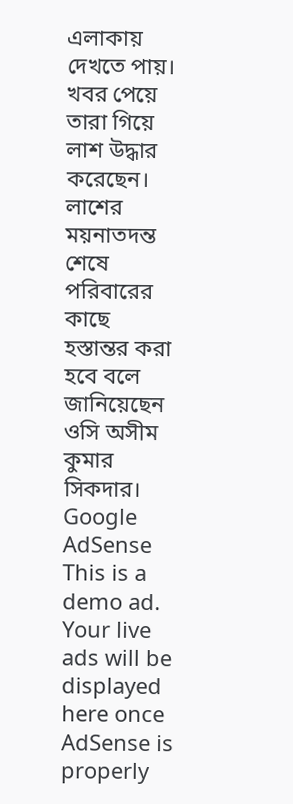এলাকায় দেখতে পায়।
খবর পেয়ে তারা গিয়ে লাশ উদ্ধার করেছেন। লাশের ময়নাতদন্ত শেষে পরিবারের কাছে হস্তান্তর করা হবে বলে জানিয়েছেন ওসি অসীম কুমার সিকদার।
Google AdSense
This is a demo ad. Your live ads will be displayed here once AdSense is properly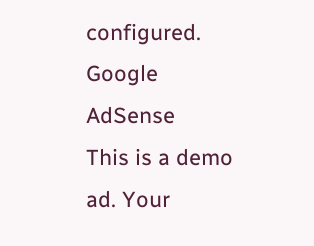configured.
Google AdSense
This is a demo ad. Your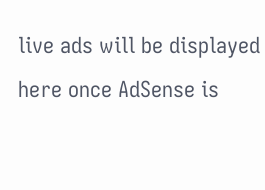live ads will be displayed here once AdSense is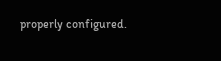properly configured.